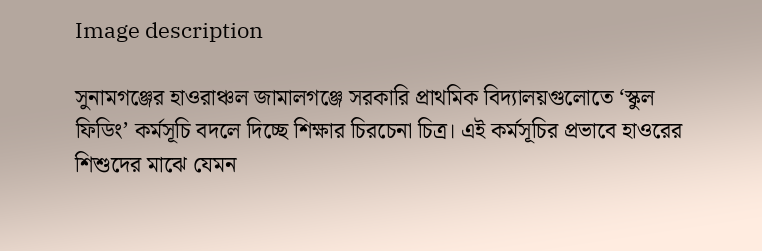Image description

সুনামগঞ্জের হাওরাঞ্চল জামালগঞ্জে সরকারি প্রাথমিক বিদ্যালয়গুলোতে ‘স্কুল ফিডিং’ কর্মসূচি বদলে দিচ্ছে শিক্ষার চিরচেনা চিত্র। এই কর্মসূচির প্রভাবে হাওরের শিশুদের মাঝে যেমন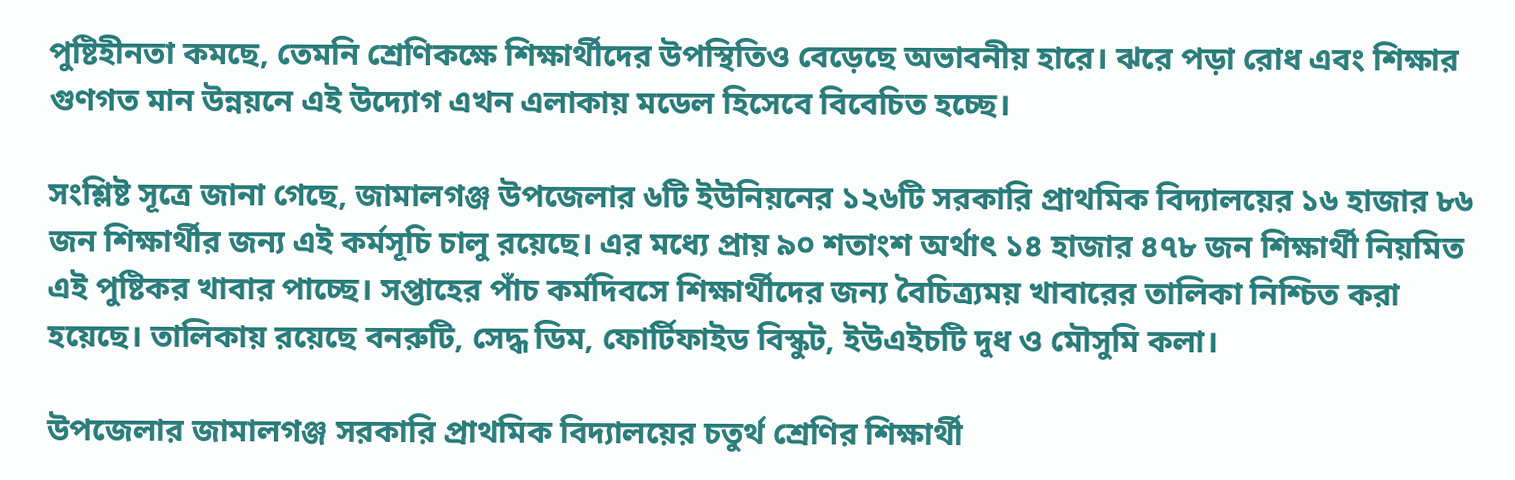পুষ্টিহীনতা কমছে, তেমনি শ্রেণিকক্ষে শিক্ষার্থীদের উপস্থিতিও বেড়েছে অভাবনীয় হারে। ঝরে পড়া রোধ এবং শিক্ষার গুণগত মান উন্নয়নে এই উদ্যোগ এখন এলাকায় মডেল হিসেবে বিবেচিত হচ্ছে।

সংশ্লিষ্ট সূত্রে জানা গেছে, জামালগঞ্জ উপজেলার ৬টি ইউনিয়নের ১২৬টি সরকারি প্রাথমিক বিদ্যালয়ের ১৬ হাজার ৮৬ জন শিক্ষার্থীর জন্য এই কর্মসূচি চালু রয়েছে। এর মধ্যে প্রায় ৯০ শতাংশ অর্থাৎ ১৪ হাজার ৪৭৮ জন শিক্ষার্থী নিয়মিত এই পুষ্টিকর খাবার পাচ্ছে। সপ্তাহের পাঁচ কর্মদিবসে শিক্ষার্থীদের জন্য বৈচিত্র্যময় খাবারের তালিকা নিশ্চিত করা হয়েছে। তালিকায় রয়েছে বনরুটি, সেদ্ধ ডিম, ফোর্টিফাইড বিস্কুট, ইউএইচটি দুধ ও মৌসুমি কলা।

উপজেলার জামালগঞ্জ সরকারি প্রাথমিক বিদ্যালয়ের চতুর্থ শ্রেণির শিক্ষার্থী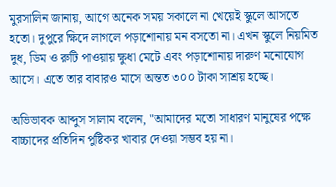মুরসালিন জানায়, আগে অনেক সময় সকালে না খেয়েই স্কুলে আসতে হতো। দুপুরে ক্ষিদে লাগলে পড়াশোনায় মন বসতো না। এখন স্কুলে নিয়মিত দুধ, ডিম ও রুটি পাওয়ায় ক্ষুধা মেটে এবং পড়াশোনায় দারুণ মনোযোগ আসে। এতে তার বাবারও মাসে অন্তত ৩০০ টাকা সাশ্রয় হচ্ছে।

অভিভাবক আব্দুস সালাম বলেন, "আমাদের মতো সাধারণ মানুষের পক্ষে বাচ্চাদের প্রতিদিন পুষ্টিকর খাবার দেওয়া সম্ভব হয় না।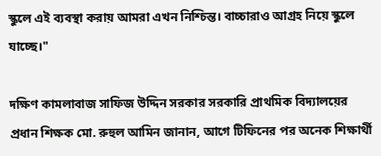স্কুলে এই ব্যবস্থা করায় আমরা এখন নিশ্চিন্ত। বাচ্চারাও আগ্রহ নিয়ে স্কুলে যাচ্ছে।"

দক্ষিণ কামলাবাজ সাফিজ উদ্দিন সরকার সরকারি প্রাথমিক বিদ্যালয়ের প্রধান শিক্ষক মো. রুহুল আমিন জানান, আগে টিফিনের পর অনেক শিক্ষার্থী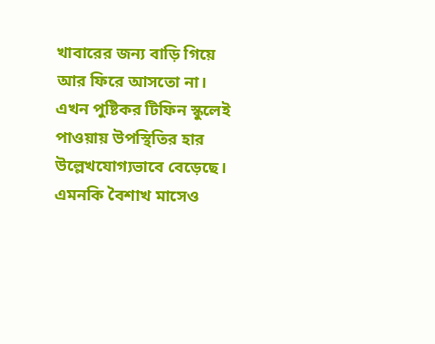খাবারের জন্য বাড়ি গিয়ে আর ফিরে আসতো না। এখন পুষ্টিকর টিফিন স্কুলেই পাওয়ায় উপস্থিতির হার উল্লেখযোগ্যভাবে বেড়েছে। এমনকি বৈশাখ মাসেও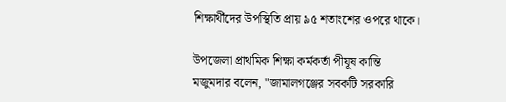শিক্ষার্থীদের উপস্থিতি প্রায় ৯৫ শতাংশের ওপরে থাকে।

উপজেলা প্রাথমিক শিক্ষা কর্মকর্তা পীযূষ কান্তি মজুমদার বলেন, "জামালগঞ্জের সবকটি সরকারি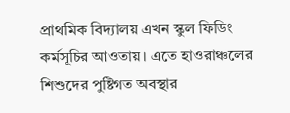প্রাথমিক বিদ্যালয় এখন স্কুল ফিডিং কর্মসূচির আওতায়। এতে হাওরাঞ্চলের শিশুদের পুষ্টিগত অবস্থার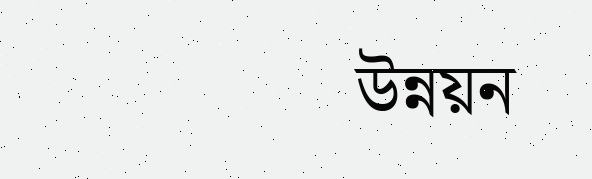উন্নয়ন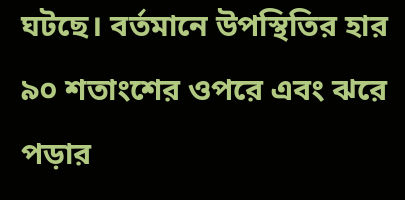ঘটছে। বর্তমানে উপস্থিতির হার ৯০ শতাংশের ওপরে এবং ঝরে পড়ার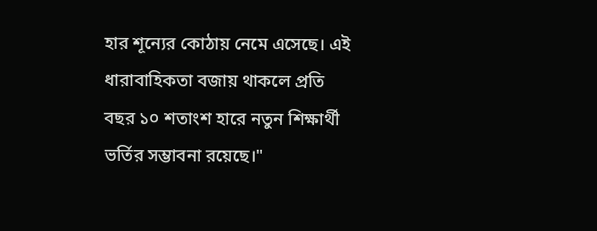হার শূন্যের কোঠায় নেমে এসেছে। এই ধারাবাহিকতা বজায় থাকলে প্রতি বছর ১০ শতাংশ হারে নতুন শিক্ষার্থী ভর্তির সম্ভাবনা রয়েছে।"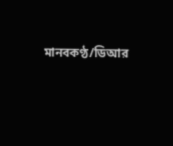মানবকণ্ঠ/ডিআর